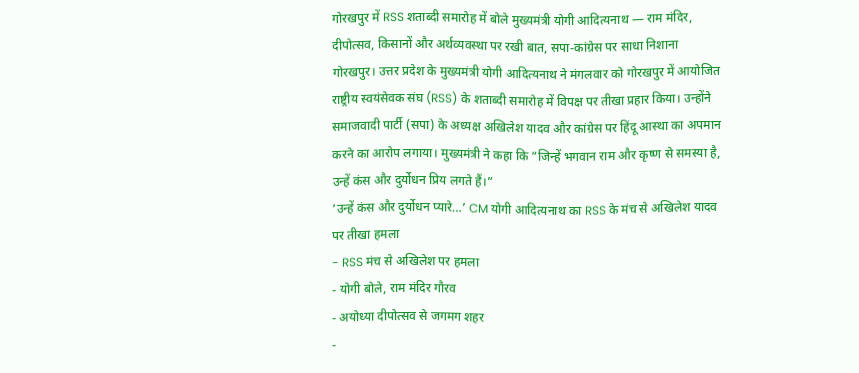गोरखपुर में RSS शताब्दी समारोह में बोले मुख्यमंत्री योगी आदित्यनाथ — राम मंदिर, दीपोत्सव, किसानों और अर्थव्यवस्था पर रखी बात, सपा-कांग्रेस पर साधा निशाना
गोरखपुर। उत्तर प्रदेश के मुख्यमंत्री योगी आदित्यनाथ ने मंगलवार को गोरखपुर में आयोजित राष्ट्रीय स्वयंसेवक संघ (RSS) के शताब्दी समारोह में विपक्ष पर तीखा प्रहार किया। उन्होंने समाजवादी पार्टी (सपा) के अध्यक्ष अखिलेश यादव और कांग्रेस पर हिंदू आस्था का अपमान करने का आरोप लगाया। मुख्यमंत्री ने कहा कि “जिन्हें भगवान राम और कृष्ण से समस्या है, उन्हें कंस और दुर्योधन प्रिय लगते हैं।”
‘उन्हें कंस और दुर्योधन प्यारे…’ CM योगी आदित्यनाथ का RSS के मंच से अखिलेश यादव पर तीखा हमला
- RSS मंच से अखिलेश पर हमला
- योगी बोले, राम मंदिर गौरव
- अयोध्या दीपोत्सव से जगमग शहर
-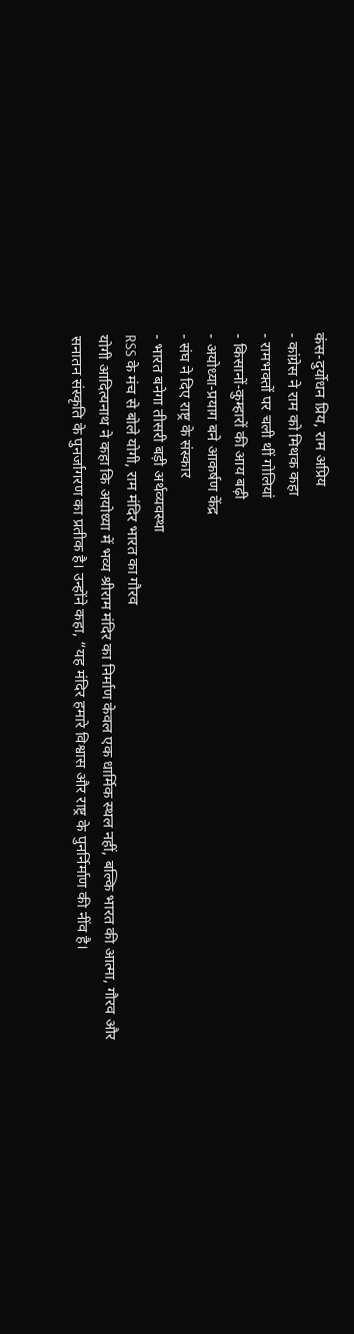कंस-दुर्योधन प्रिय, राम अप्रिय
- कांग्रेस ने राम को मिथक कहा
- रामभक्तों पर चली थीं गोलियां
- किसानों-कुम्हारों की आय बढ़ी
- अयोध्या-प्रयाग बने आकर्षण केंद्र
- संघ ने दिए राष्ट्र के संस्कार
- भारत बनेगा तीसरी बड़ी अर्थव्यवस्था
RSS के मंच से बोले योगी, राम मंदिर भारत का गौरव
योगी आदित्यनाथ ने कहा कि अयोध्या में भव्य श्रीराम मंदिर का निर्माण केवल एक धार्मिक स्थल नहीं, बल्कि भारत की आत्मा, गौरव और सनातन संस्कृति के पुनर्जागरण का प्रतीक है। उन्होंने कहा, “यह मंदिर हमारे विश्वास और राष्ट्र के पुनर्निर्माण की नींव है।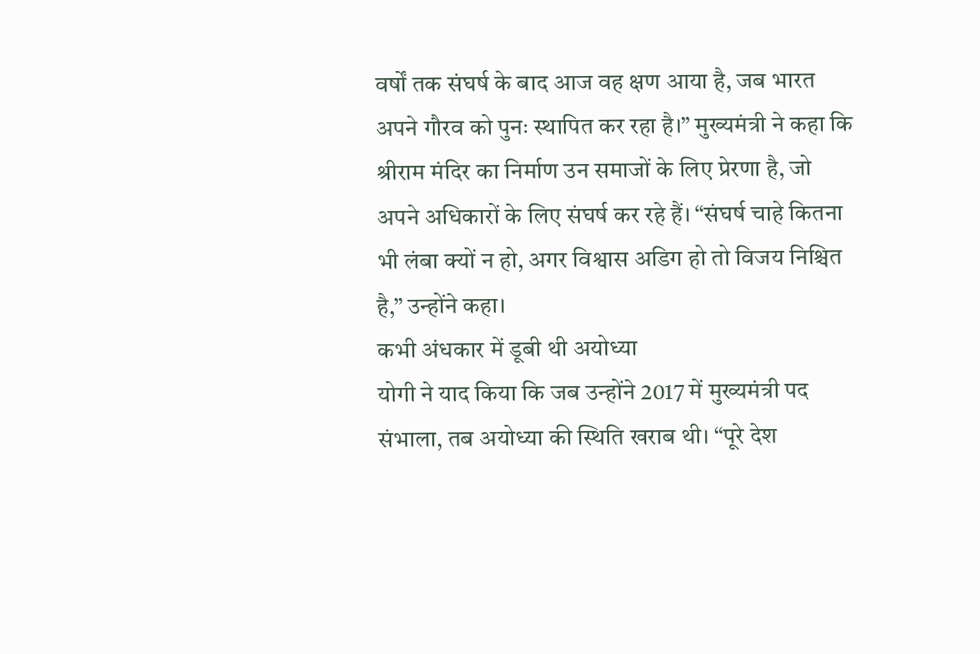वर्षों तक संघर्ष के बाद आज वह क्षण आया है, जब भारत अपने गौरव को पुनः स्थापित कर रहा है।” मुख्यमंत्री ने कहा कि श्रीराम मंदिर का निर्माण उन समाजों के लिए प्रेरणा है, जो अपने अधिकारों के लिए संघर्ष कर रहे हैं। “संघर्ष चाहे कितना भी लंबा क्यों न हो, अगर विश्वास अडिग हो तो विजय निश्चित है,” उन्होंने कहा।
कभी अंधकार में डूबी थी अयोध्या
योगी ने याद किया कि जब उन्होंने 2017 में मुख्यमंत्री पद संभाला, तब अयोध्या की स्थिति खराब थी। “पूरे देश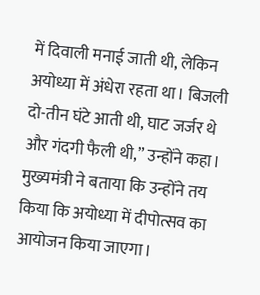में दिवाली मनाई जाती थी, लेकिन अयोध्या में अंधेरा रहता था। बिजली दो-तीन घंटे आती थी, घाट जर्जर थे और गंदगी फैली थी,” उन्होंने कहा। मुख्यमंत्री ने बताया कि उन्होंने तय किया कि अयोध्या में दीपोत्सव का आयोजन किया जाएगा।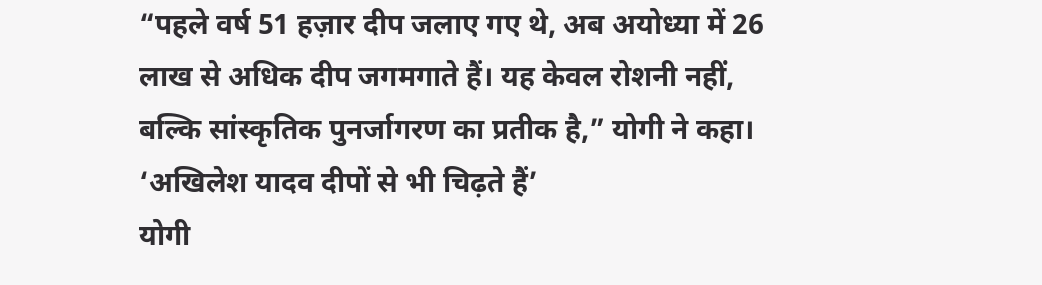“पहले वर्ष 51 हज़ार दीप जलाए गए थे, अब अयोध्या में 26 लाख से अधिक दीप जगमगाते हैं। यह केवल रोशनी नहीं, बल्कि सांस्कृतिक पुनर्जागरण का प्रतीक है,” योगी ने कहा।
‘अखिलेश यादव दीपों से भी चिढ़ते हैं’
योगी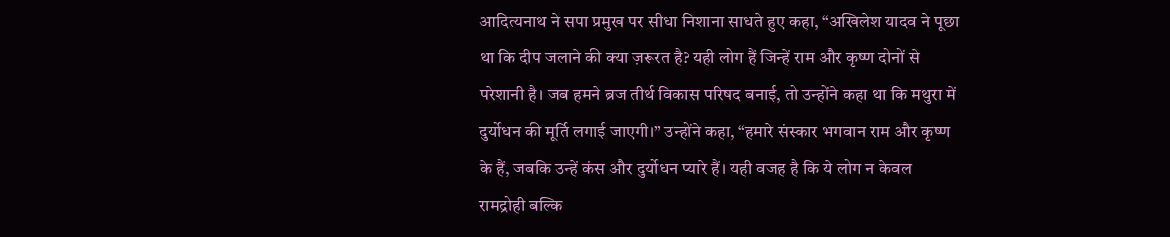आदित्यनाथ ने सपा प्रमुख पर सीधा निशाना साधते हुए कहा, “अखिलेश यादव ने पूछा था कि दीप जलाने की क्या ज़रूरत है? यही लोग हैं जिन्हें राम और कृष्ण दोनों से परेशानी है। जब हमने ब्रज तीर्थ विकास परिषद बनाई, तो उन्होंने कहा था कि मथुरा में दुर्योधन की मूर्ति लगाई जाएगी।” उन्होंने कहा, “हमारे संस्कार भगवान राम और कृष्ण के हैं, जबकि उन्हें कंस और दुर्योधन प्यारे हैं। यही वजह है कि ये लोग न केवल रामद्रोही बल्कि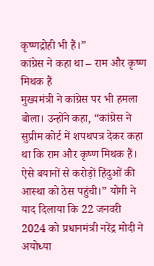कृष्णद्रोही भी हैं।”
कांग्रेस ने कहा था – राम और कृष्ण मिथक हैं
मुख्यमंत्री ने कांग्रेस पर भी हमला बोला। उन्होंने कहा, “कांग्रेस ने सुप्रीम कोर्ट में शपथपत्र देकर कहा था कि राम और कृष्ण मिथक हैं। ऐसे बयानों से करोड़ों हिंदुओं की आस्था को ठेस पहुंची।” योगी ने याद दिलाया कि 22 जनवरी 2024 को प्रधानमंत्री नरेंद्र मोदी ने अयोध्या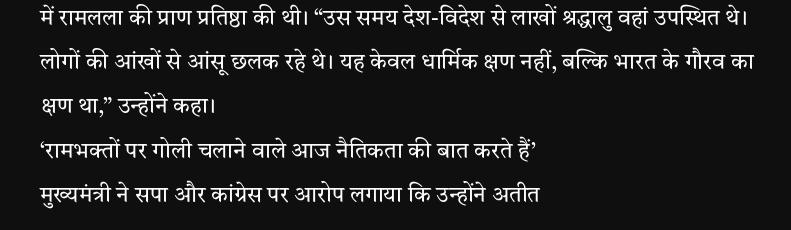में रामलला की प्राण प्रतिष्ठा की थी। “उस समय देश-विदेश से लाखों श्रद्धालु वहां उपस्थित थे। लोगों की आंखों से आंसू छलक रहे थे। यह केवल धार्मिक क्षण नहीं, बल्कि भारत के गौरव का क्षण था,” उन्होंने कहा।
‘रामभक्तों पर गोली चलाने वाले आज नैतिकता की बात करते हैं’
मुख्यमंत्री ने सपा और कांग्रेस पर आरोप लगाया कि उन्होंने अतीत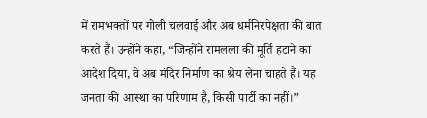में रामभक्तों पर गोली चलवाई और अब धर्मनिरपेक्षता की बात करते हैं। उन्होंने कहा, “जिन्होंने रामलला की मूर्ति हटाने का आदेश दिया, वे अब मंदिर निर्माण का श्रेय लेना चाहते हैं। यह जनता की आस्था का परिणाम है, किसी पार्टी का नहीं।”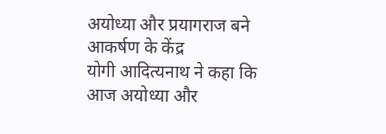अयोध्या और प्रयागराज बने आकर्षण के केंद्र
योगी आदित्यनाथ ने कहा कि आज अयोध्या और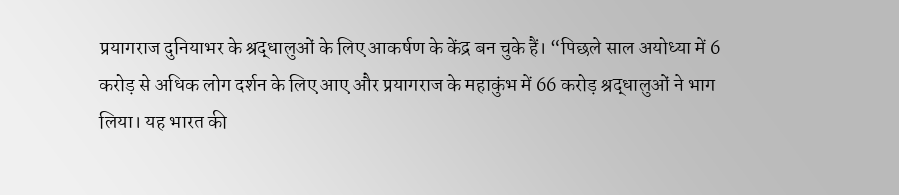प्रयागराज दुनियाभर के श्रद्धालुओं के लिए आकर्षण के केंद्र बन चुके हैं। “पिछले साल अयोध्या में 6 करोड़ से अधिक लोग दर्शन के लिए आए और प्रयागराज के महाकुंभ में 66 करोड़ श्रद्धालुओं ने भाग लिया। यह भारत की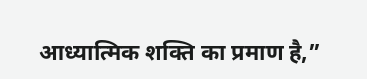आध्यात्मिक शक्ति का प्रमाण है,”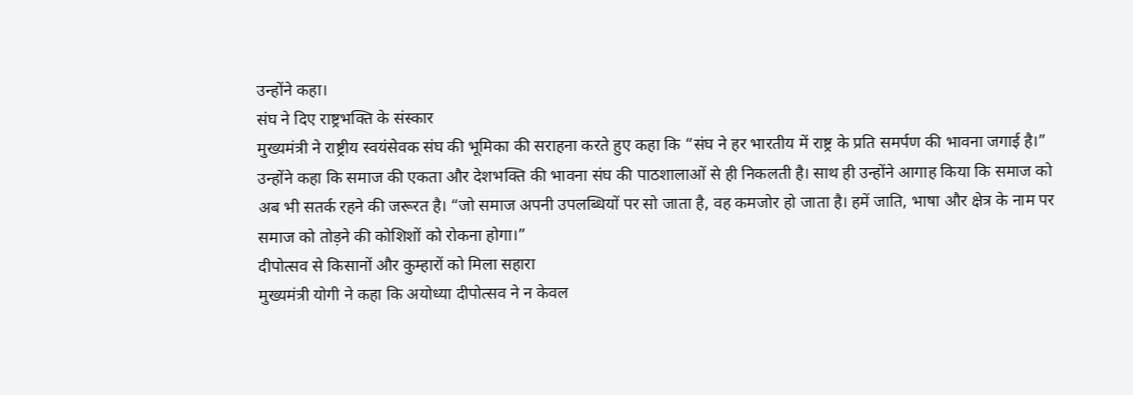उन्होंने कहा।
संघ ने दिए राष्ट्रभक्ति के संस्कार
मुख्यमंत्री ने राष्ट्रीय स्वयंसेवक संघ की भूमिका की सराहना करते हुए कहा कि “संघ ने हर भारतीय में राष्ट्र के प्रति समर्पण की भावना जगाई है।” उन्होंने कहा कि समाज की एकता और देशभक्ति की भावना संघ की पाठशालाओं से ही निकलती है। साथ ही उन्होंने आगाह किया कि समाज को अब भी सतर्क रहने की जरूरत है। “जो समाज अपनी उपलब्धियों पर सो जाता है, वह कमजोर हो जाता है। हमें जाति, भाषा और क्षेत्र के नाम पर समाज को तोड़ने की कोशिशों को रोकना होगा।”
दीपोत्सव से किसानों और कुम्हारों को मिला सहारा
मुख्यमंत्री योगी ने कहा कि अयोध्या दीपोत्सव ने न केवल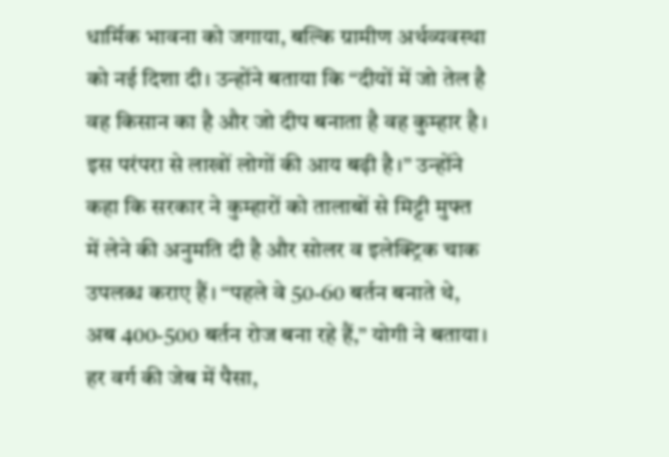धार्मिक भावना को जगाया, बल्कि ग्रामीण अर्थव्यवस्था को नई दिशा दी। उन्होंने बताया कि “दीयों में जो तेल है वह किसान का है और जो दीप बनाता है वह कुम्हार है। इस परंपरा से लाखों लोगों की आय बढ़ी है।” उन्होंने कहा कि सरकार ने कुम्हारों को तालाबों से मिट्टी मुफ्त में लेने की अनुमति दी है और सोलर व इलेक्ट्रिक चाक उपलब्ध कराए हैं। “पहले वे 50-60 बर्तन बनाते थे, अब 400-500 बर्तन रोज बना रहे हैं,” योगी ने बताया।
हर वर्ग की जेब में पैसा,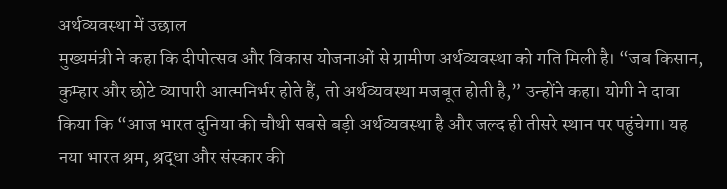अर्थव्यवस्था में उछाल
मुख्यमंत्री ने कहा कि दीपोत्सव और विकास योजनाओं से ग्रामीण अर्थव्यवस्था को गति मिली है। “जब किसान, कुम्हार और छोटे व्यापारी आत्मनिर्भर होते हैं, तो अर्थव्यवस्था मजबूत होती है,” उन्होंने कहा। योगी ने दावा किया कि “आज भारत दुनिया की चौथी सबसे बड़ी अर्थव्यवस्था है और जल्द ही तीसरे स्थान पर पहुंचेगा। यह नया भारत श्रम, श्रद्धा और संस्कार की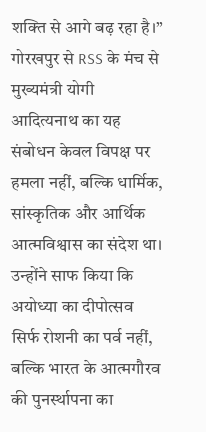शक्ति से आगे बढ़ रहा है।” गोरखपुर से RSS के मंच से मुख्यमंत्री योगी आदित्यनाथ का यह संबोधन केवल विपक्ष पर हमला नहीं, बल्कि धार्मिक, सांस्कृतिक और आर्थिक आत्मविश्वास का संदेश था। उन्होंने साफ किया कि अयोध्या का दीपोत्सव सिर्फ रोशनी का पर्व नहीं, बल्कि भारत के आत्मगौरव की पुनर्स्थापना का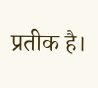प्रतीक है।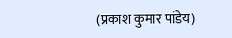(प्रकाश कुमार पांडेय)